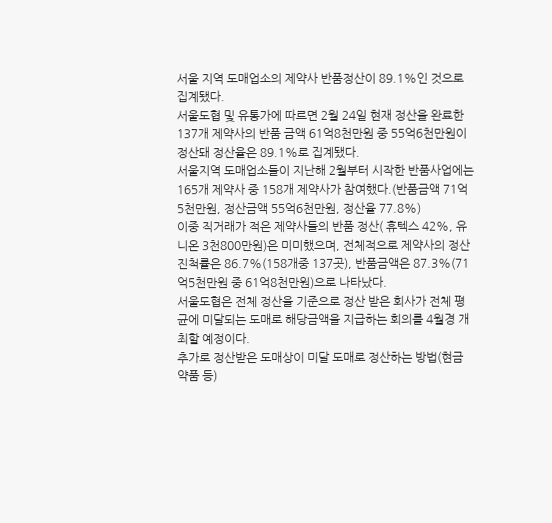서울 지역 도매업소의 제약사 반품정산이 89.1%인 것으로 집계됐다.
서울도협 및 유통가에 따르면 2월 24일 현재 정산을 완료한 137개 제약사의 반품 금액 61억8천만원 중 55억6천만원이 정산돼 정산율은 89.1%로 집계됐다.
서울지역 도매업소들이 지난해 2월부터 시작한 반품사업에는 165개 제약사 중 158개 제약사가 참여했다.(반품금액 71억5천만원, 정산금액 55억6천만원, 정산율 77.8%)
이중 직거래가 적은 제약사들의 반품 정산( 휴텍스 42%, 유니온 3천800만원)은 미미했으며, 전체적으로 제약사의 정산 진척률은 86.7%(158개중 137곳), 반품금액은 87.3%(71억5천만원 중 61억8천만원)으로 나타났다.
서울도협은 전체 정산을 기준으로 정산 받은 회사가 전체 평균에 미달되는 도매로 해당금액을 지급하는 회의를 4월경 개최할 예정이다.
추가로 정산받은 도매상이 미달 도매로 정산하는 방법(현금 약품 등)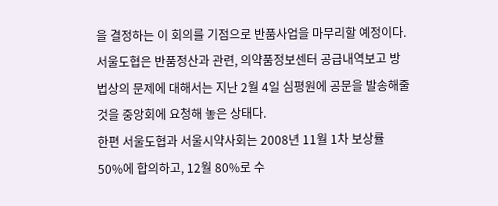을 결정하는 이 회의를 기점으로 반품사업을 마무리할 예정이다.
서울도협은 반품정산과 관련, 의약품정보센터 공급내역보고 방법상의 문제에 대해서는 지난 2월 4일 심평원에 공문을 발송해줄 것을 중앙회에 요청해 놓은 상태다.
한편 서울도협과 서울시약사회는 2008년 11월 1차 보상률 50%에 합의하고, 12월 80%로 수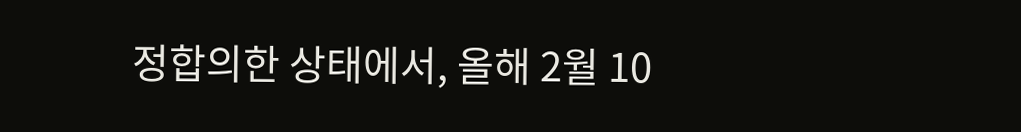정합의한 상태에서, 올해 2월 10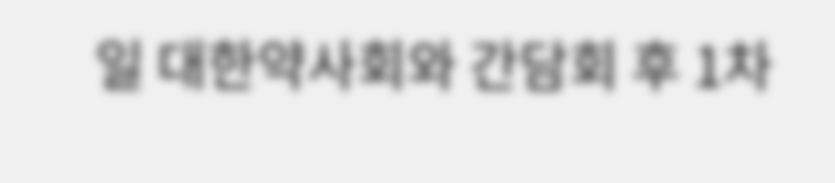일 대한약사회와 간담회 후 1차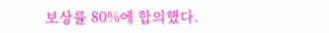보상률 80%에 합의했다.